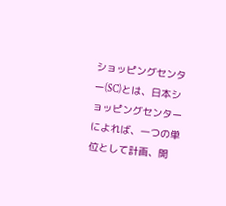ショッピングセンター(SC)とは、日本ショッピングセンターによれば、一つの単位として計画、開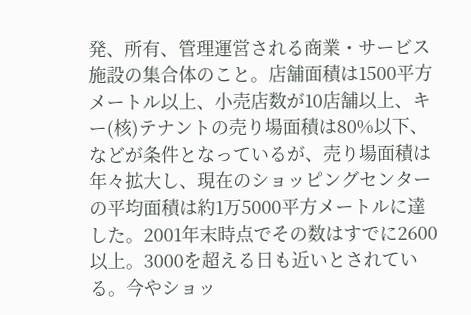発、所有、管理運営される商業・サービス施設の集合体のこと。店舗面積は1500平方メートル以上、小売店数が10店舗以上、キー(核)テナントの売り場面積は80%以下、などが条件となっているが、売り場面積は年々拡大し、現在のショッピングセンターの平均面積は約1万5000平方メートルに達した。2001年末時点でその数はすでに2600以上。3000を超える日も近いとされている。今やショッ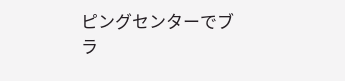ピングセンターでブラ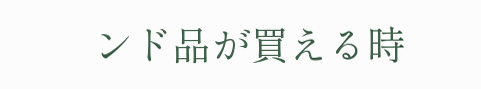ンド品が買える時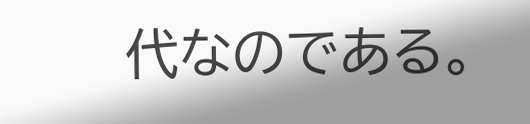代なのである。